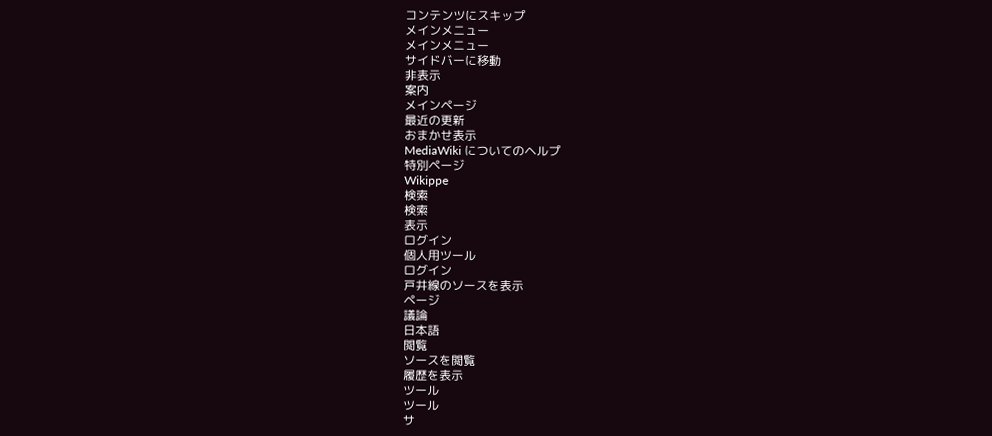コンテンツにスキップ
メインメニュー
メインメニュー
サイドバーに移動
非表示
案内
メインページ
最近の更新
おまかせ表示
MediaWiki についてのヘルプ
特別ページ
Wikippe
検索
検索
表示
ログイン
個人用ツール
ログイン
戸井線のソースを表示
ページ
議論
日本語
閲覧
ソースを閲覧
履歴を表示
ツール
ツール
サ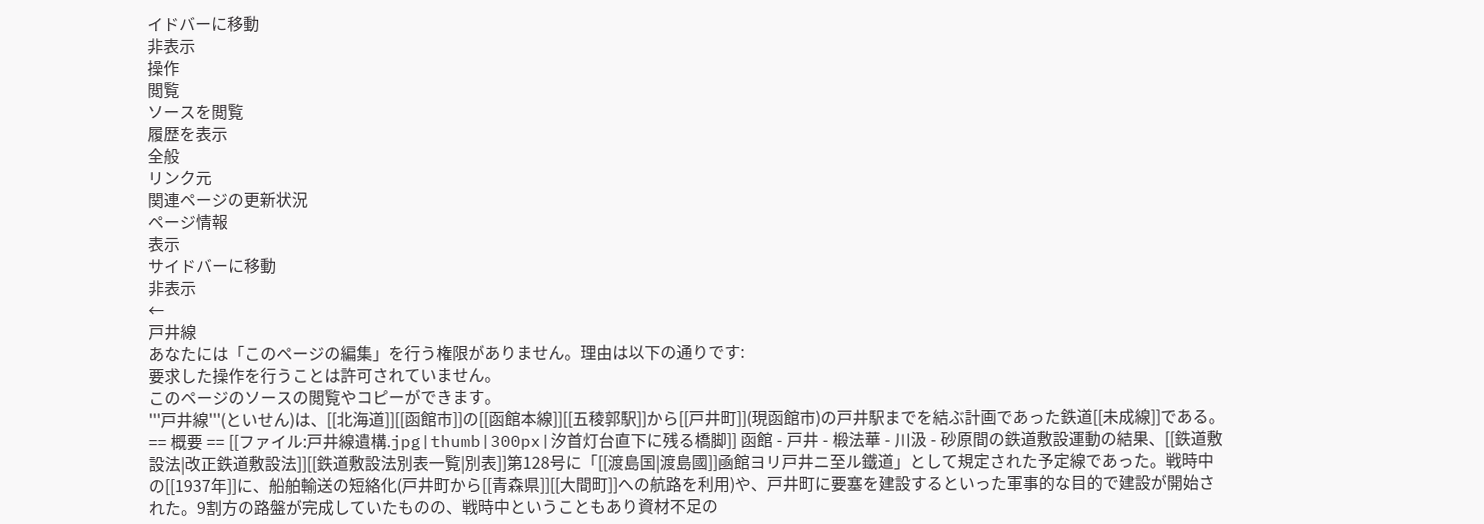イドバーに移動
非表示
操作
閲覧
ソースを閲覧
履歴を表示
全般
リンク元
関連ページの更新状況
ページ情報
表示
サイドバーに移動
非表示
←
戸井線
あなたには「このページの編集」を行う権限がありません。理由は以下の通りです:
要求した操作を行うことは許可されていません。
このページのソースの閲覧やコピーができます。
'''戸井線'''(といせん)は、[[北海道]][[函館市]]の[[函館本線]][[五稜郭駅]]から[[戸井町]](現函館市)の戸井駅までを結ぶ計画であった鉄道[[未成線]]である。 == 概要 == [[ファイル:戸井線遺構.jpg|thumb|300px|汐首灯台直下に残る橋脚]] 函館 - 戸井 - 椴法華 - 川汲 - 砂原間の鉄道敷設運動の結果、[[鉄道敷設法|改正鉄道敷設法]][[鉄道敷設法別表一覧|別表]]第128号に「[[渡島国|渡島國]]凾館ヨリ戸井ニ至ル鐵道」として規定された予定線であった。戦時中の[[1937年]]に、船舶輸送の短絡化(戸井町から[[青森県]][[大間町]]への航路を利用)や、戸井町に要塞を建設するといった軍事的な目的で建設が開始された。9割方の路盤が完成していたものの、戦時中ということもあり資材不足の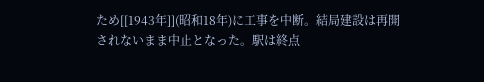ため[[1943年]](昭和18年)に工事を中断。結局建設は再開されないまま中止となった。駅は終点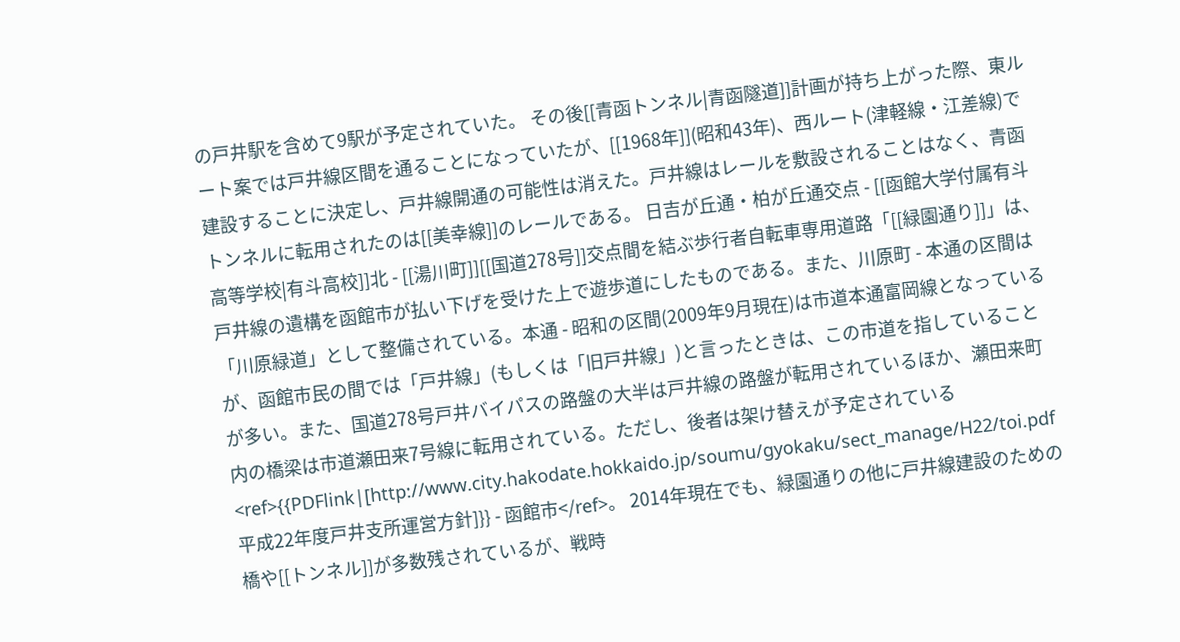の戸井駅を含めて9駅が予定されていた。 その後[[青函トンネル|青函隧道]]計画が持ち上がった際、東ルート案では戸井線区間を通ることになっていたが、[[1968年]](昭和43年)、西ルート(津軽線・江差線)で建設することに決定し、戸井線開通の可能性は消えた。戸井線はレールを敷設されることはなく、青函トンネルに転用されたのは[[美幸線]]のレールである。 日吉が丘通・柏が丘通交点 - [[函館大学付属有斗高等学校|有斗高校]]北 - [[湯川町]][[国道278号]]交点間を結ぶ歩行者自転車専用道路「[[緑園通り]]」は、戸井線の遺構を函館市が払い下げを受けた上で遊歩道にしたものである。また、川原町 - 本通の区間は「川原緑道」として整備されている。本通 - 昭和の区間(2009年9月現在)は市道本通富岡線となっているが、函館市民の間では「戸井線」(もしくは「旧戸井線」)と言ったときは、この市道を指していることが多い。また、国道278号戸井バイパスの路盤の大半は戸井線の路盤が転用されているほか、瀬田来町内の橋梁は市道瀬田来7号線に転用されている。ただし、後者は架け替えが予定されている<ref>{{PDFlink|[http://www.city.hakodate.hokkaido.jp/soumu/gyokaku/sect_manage/H22/toi.pdf 平成22年度戸井支所運営方針]}} - 函館市</ref>。 2014年現在でも、緑園通りの他に戸井線建設のための橋や[[トンネル]]が多数残されているが、戦時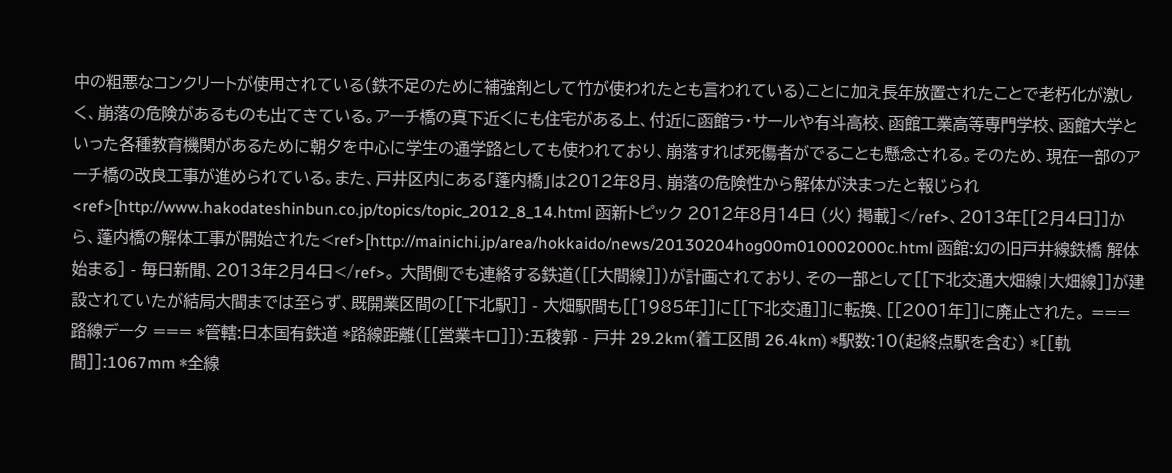中の粗悪なコンクリートが使用されている(鉄不足のために補強剤として竹が使われたとも言われている)ことに加え長年放置されたことで老朽化が激しく、崩落の危険があるものも出てきている。アーチ橋の真下近くにも住宅がある上、付近に函館ラ・サールや有斗高校、函館工業高等専門学校、函館大学といった各種教育機関があるために朝夕を中心に学生の通学路としても使われており、崩落すれば死傷者がでることも懸念される。そのため、現在一部のアーチ橋の改良工事が進められている。また、戸井区内にある「蓬内橋」は2012年8月、崩落の危険性から解体が決まったと報じられ<ref>[http://www.hakodateshinbun.co.jp/topics/topic_2012_8_14.html 函新トピック 2012年8月14日 (火) 掲載]</ref>、2013年[[2月4日]]から、蓬内橋の解体工事が開始された<ref>[http://mainichi.jp/area/hokkaido/news/20130204hog00m010002000c.html 函館:幻の旧戸井線鉄橋 解体始まる] - 毎日新聞、2013年2月4日</ref>。 大間側でも連絡する鉄道([[大間線]])が計画されており、その一部として[[下北交通大畑線|大畑線]]が建設されていたが結局大間までは至らず、既開業区間の[[下北駅]] - 大畑駅間も[[1985年]]に[[下北交通]]に転換、[[2001年]]に廃止された。 === 路線データ === *管轄:日本国有鉄道 *路線距離([[営業キロ]]):五稜郭 - 戸井 29.2km(着工区間 26.4km) *駅数:10(起終点駅を含む) *[[軌間]]:1067mm *全線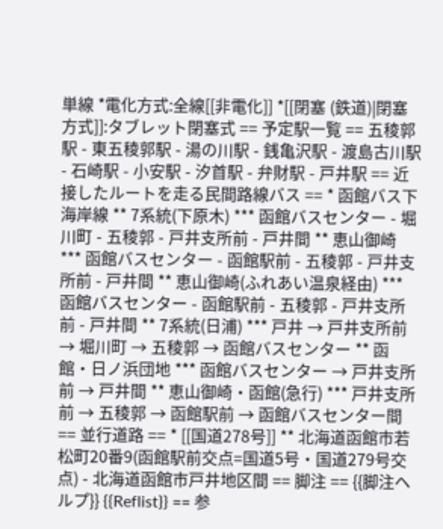単線 *電化方式:全線[[非電化]] *[[閉塞 (鉄道)|閉塞方式]]:タブレット閉塞式 == 予定駅一覧 == 五稜郭駅 - 東五稜郭駅 - 湯の川駅 - 銭亀沢駅 - 渡島古川駅 - 石崎駅 - 小安駅 - 汐首駅 - 弁財駅 - 戸井駅 == 近接したルートを走る民間路線バス == * 函館バス下海岸線 ** 7系統(下原木) *** 函館バスセンター - 堀川町 - 五稜郭 - 戸井支所前 - 戸井間 ** 恵山御崎 *** 函館バスセンター - 函館駅前 - 五稜郭 - 戸井支所前 - 戸井間 ** 恵山御崎(ふれあい温泉経由) *** 函館バスセンター - 函館駅前 - 五稜郭 - 戸井支所前 - 戸井間 ** 7系統(日浦) *** 戸井 → 戸井支所前 → 堀川町 → 五稜郭 → 函館バスセンター ** 函館・日ノ浜団地 *** 函館バスセンター → 戸井支所前 → 戸井間 ** 恵山御崎・函館(急行) *** 戸井支所前 → 五稜郭 → 函館駅前 → 函館バスセンター間 == 並行道路 == * [[国道278号]] ** 北海道函館市若松町20番9(函館駅前交点=国道5号・国道279号交点) - 北海道函館市戸井地区間 == 脚注 == {{脚注ヘルプ}} {{Reflist}} == 参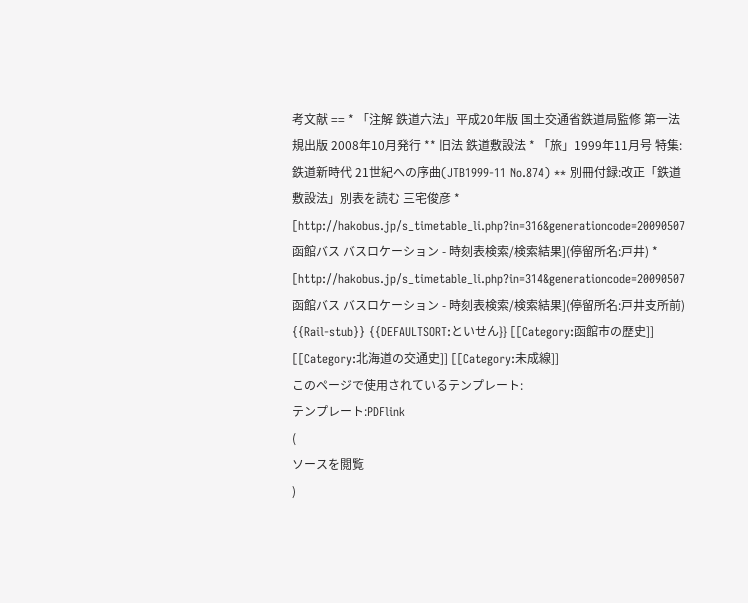考文献 == * 「注解 鉄道六法」平成20年版 国土交通省鉄道局監修 第一法規出版 2008年10月発行 ** 旧法 鉄道敷設法 * 「旅」1999年11月号 特集:鉄道新時代 21世紀への序曲(JTB1999-11 No.874) ** 別冊付録:改正「鉄道敷設法」別表を読む 三宅俊彦 * [http://hakobus.jp/s_timetable_li.php?in=316&generationcode=20090507 函館バス バスロケーション - 時刻表検索/検索結果](停留所名:戸井) * [http://hakobus.jp/s_timetable_li.php?in=314&generationcode=20090507 函館バス バスロケーション - 時刻表検索/検索結果](停留所名:戸井支所前) {{Rail-stub}} {{DEFAULTSORT:といせん}} [[Category:函館市の歴史]] [[Category:北海道の交通史]] [[Category:未成線]]
このページで使用されているテンプレート:
テンプレート:PDFlink
(
ソースを閲覧
)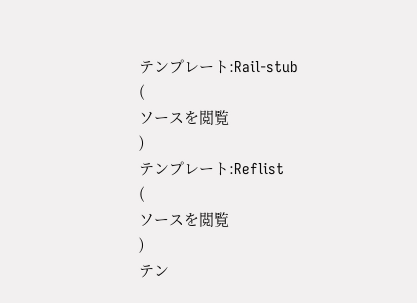テンプレート:Rail-stub
(
ソースを閲覧
)
テンプレート:Reflist
(
ソースを閲覧
)
テン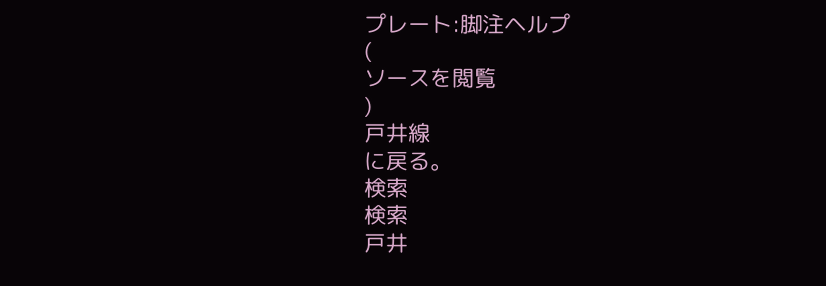プレート:脚注ヘルプ
(
ソースを閲覧
)
戸井線
に戻る。
検索
検索
戸井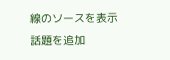線のソースを表示
話題を追加